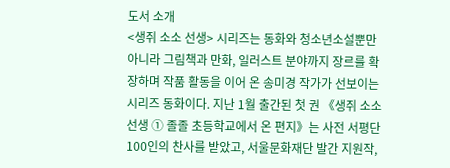도서 소개
<생쥐 소소 선생> 시리즈는 동화와 청소년소설뿐만 아니라 그림책과 만화, 일러스트 분야까지 장르를 확장하며 작품 활동을 이어 온 송미경 작가가 선보이는 시리즈 동화이다. 지난 1월 출간된 첫 권 《생쥐 소소 선생 ① 졸졸 초등학교에서 온 편지》는 사전 서평단 100인의 찬사를 받았고, 서울문화재단 발간 지원작,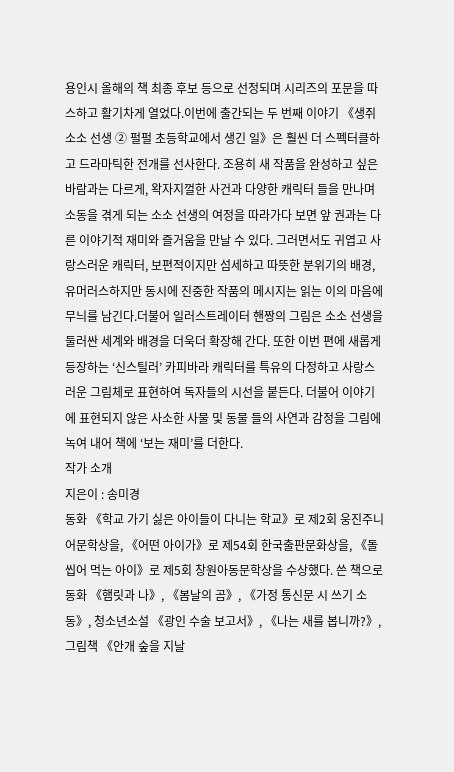용인시 올해의 책 최종 후보 등으로 선정되며 시리즈의 포문을 따스하고 활기차게 열었다.이번에 출간되는 두 번째 이야기 《생쥐 소소 선생 ② 펄펄 초등학교에서 생긴 일》은 훨씬 더 스펙터클하고 드라마틱한 전개를 선사한다. 조용히 새 작품을 완성하고 싶은 바람과는 다르게, 왁자지껄한 사건과 다양한 캐릭터 들을 만나며 소동을 겪게 되는 소소 선생의 여정을 따라가다 보면 앞 권과는 다른 이야기적 재미와 즐거움을 만날 수 있다. 그러면서도 귀엽고 사랑스러운 캐릭터, 보편적이지만 섬세하고 따뜻한 분위기의 배경, 유머러스하지만 동시에 진중한 작품의 메시지는 읽는 이의 마음에 무늬를 남긴다.더불어 일러스트레이터 핸짱의 그림은 소소 선생을 둘러싼 세계와 배경을 더욱더 확장해 간다. 또한 이번 편에 새롭게 등장하는 ‘신스틸러’ 카피바라 캐릭터를 특유의 다정하고 사랑스러운 그림체로 표현하여 독자들의 시선을 붙든다. 더불어 이야기에 표현되지 않은 사소한 사물 및 동물 들의 사연과 감정을 그림에 녹여 내어 책에 ‘보는 재미’를 더한다.
작가 소개
지은이 : 송미경
동화 《학교 가기 싫은 아이들이 다니는 학교》로 제2회 웅진주니어문학상을, 《어떤 아이가》로 제54회 한국출판문화상을, 《돌 씹어 먹는 아이》로 제5회 창원아동문학상을 수상했다. 쓴 책으로 동화 《햄릿과 나》, 《봄날의 곰》, 《가정 통신문 시 쓰기 소동》, 청소년소설 《광인 수술 보고서》, 《나는 새를 봅니까?》, 그림책 《안개 숲을 지날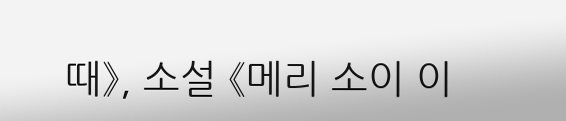때》, 소설 《메리 소이 이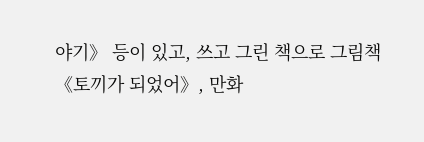야기》 등이 있고, 쓰고 그린 책으로 그림책 《토끼가 되었어》, 만화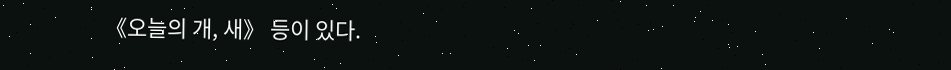《오늘의 개, 새》 등이 있다.